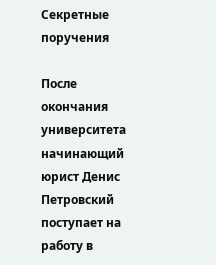Секретные поручения

После окончания университета начинающий юрист Денис Петровский поступает на работу в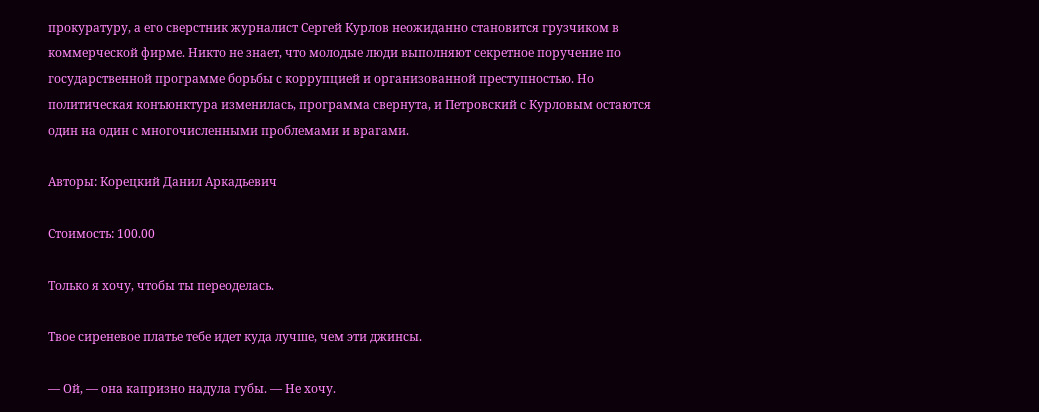прокуратуру, а его сверстник журналист Сергей Курлов неожиданно становится грузчиком в коммерческой фирме. Никто не знает, что молодые люди выполняют секретное поручение по государственной программе борьбы с коррупцией и организованной преступностью. Но политическая конъюнктура изменилась, программа свернута, и Петровский с Курловым остаются один на один с многочисленными проблемами и врагами.

Авторы: Корецкий Данил Аркадьевич

Стоимость: 100.00

Только я хочу, чтобы ты переоделась.

Твое сиреневое платье тебе идет куда лучше, чем эти джинсы.

— Ой, — она капризно надула губы. — Не хочу.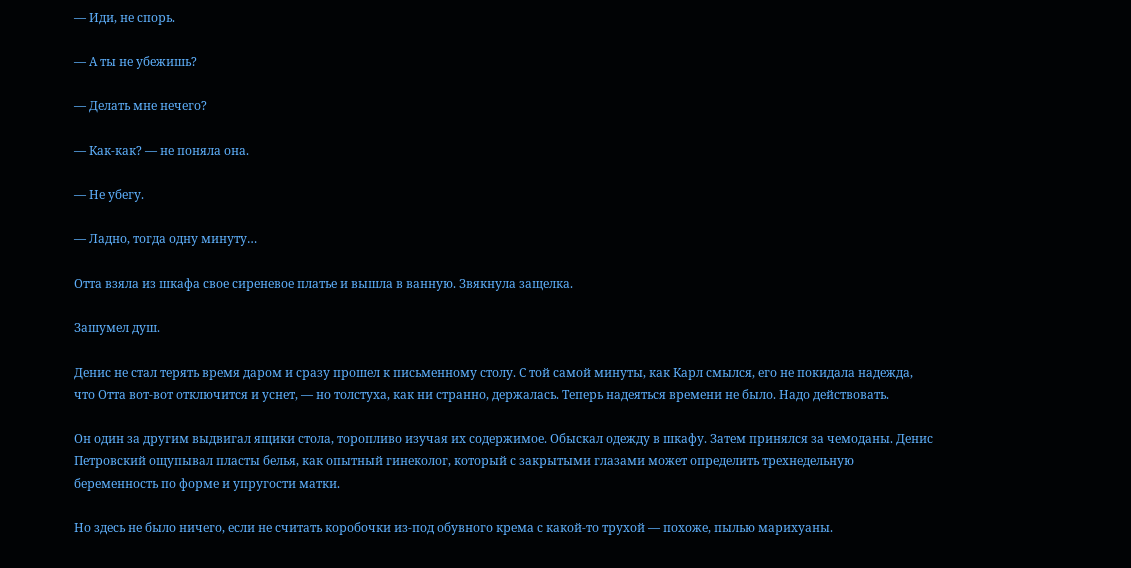— Иди, не спорь.

— А ты не убежишь?

— Делать мне нечего?

— Как-как? — не поняла она.

— Не убегу.

— Ладно, тогда одну минуту…

Отта взяла из шкафа свое сиреневое платье и вышла в ванную. Звякнула защелка.

Зашумел душ.

Денис не стал терять время даром и сразу прошел к письменному столу. С той самой минуты, как Карл смылся, его не покидала надежда, что Отта вот-вот отключится и уснет, — но толстуха, как ни странно, держалась. Теперь надеяться времени не было. Надо действовать.

Он один за другим выдвигал ящики стола, торопливо изучая их содержимое. Обыскал одежду в шкафу. Затем принялся за чемоданы. Денис Петровский ощупывал пласты белья, как опытный гинеколог, который с закрытыми глазами может определить трехнедельную беременность по форме и упругости матки.

Но здесь не было ничего, если не считать коробочки из-под обувного крема с какой-то трухой — похоже, пылью марихуаны.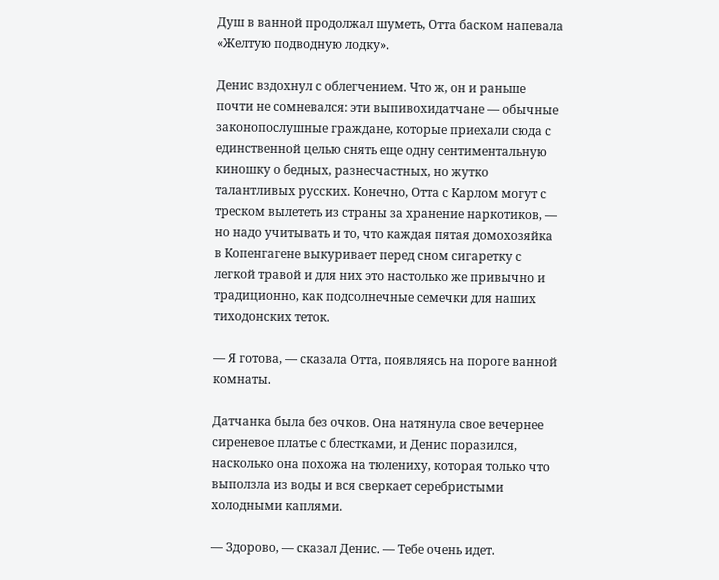Душ в ванной продолжал шуметь, Отта баском напевала «Желтую подводную лодку».

Денис вздохнул с облегчением. Что ж, он и раньше почти не сомневался: эти выпивохидатчане — обычные законопослушные граждане, которые приехали сюда с единственной целью снять еще одну сентиментальную киношку о бедных, разнесчастных, но жутко талантливых русских. Конечно, Отта с Карлом могут с треском вылететь из страны за хранение наркотиков, — но надо учитывать и то, что каждая пятая домохозяйка в Копенгагене выкуривает перед сном сигаретку с легкой травой и для них это настолько же привычно и традиционно, как подсолнечные семечки для наших тиходонских теток.

— Я готова, — сказала Отта, появляясь на пороге ванной комнаты.

Датчанка была без очков. Она натянула свое вечернее сиреневое платье с блестками, и Денис поразился, насколько она похожа на тюлениху, которая только что выползла из воды и вся сверкает серебристыми холодными каплями.

— Здорово, — сказал Денис. — Тебе очень идет.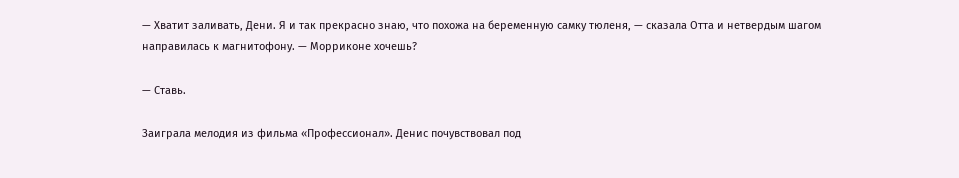— Хватит заливать, Дени. Я и так прекрасно знаю, что похожа на беременную самку тюленя, — сказала Отта и нетвердым шагом направилась к магнитофону. — Морриконе хочешь?

— Ставь.

Заиграла мелодия из фильма «Профессионал». Денис почувствовал под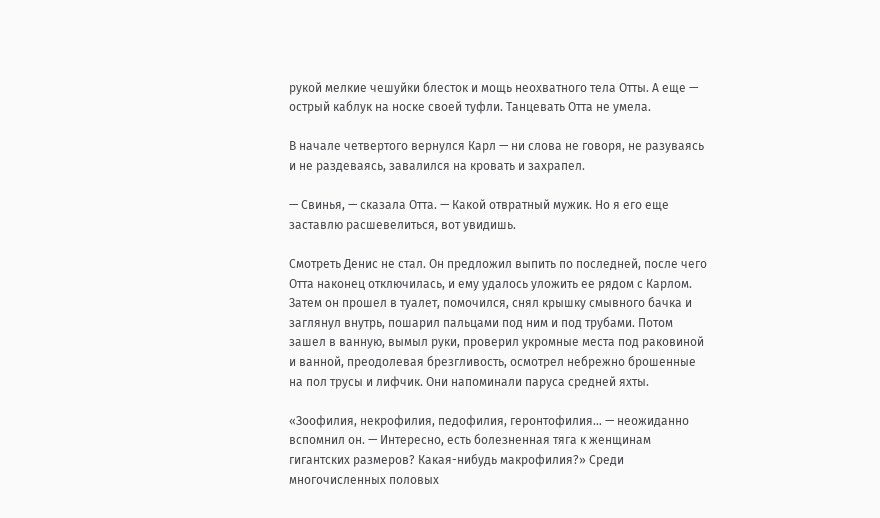рукой мелкие чешуйки блесток и мощь неохватного тела Отты. А еще — острый каблук на носке своей туфли. Танцевать Отта не умела.

В начале четвертого вернулся Карл — ни слова не говоря, не разуваясь и не раздеваясь, завалился на кровать и захрапел.

— Свинья, — сказала Отта. — Какой отвратный мужик. Но я его еще заставлю расшевелиться, вот увидишь.

Смотреть Денис не стал. Он предложил выпить по последней, после чего Отта наконец отключилась, и ему удалось уложить ее рядом с Карлом. Затем он прошел в туалет, помочился, снял крышку смывного бачка и заглянул внутрь, пошарил пальцами под ним и под трубами. Потом зашел в ванную, вымыл руки, проверил укромные места под раковиной и ванной, преодолевая брезгливость, осмотрел небрежно брошенные на пол трусы и лифчик. Они напоминали паруса средней яхты.

«Зоофилия, некрофилия, педофилия, геронтофилия… — неожиданно вспомнил он. — Интересно, есть болезненная тяга к женщинам гигантских размеров? Какая-нибудь макрофилия?» Среди многочисленных половых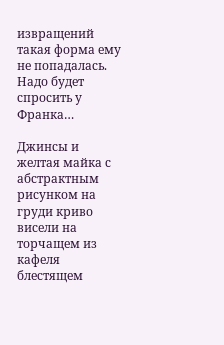извращений такая форма ему не попадалась. Надо будет спросить у Франка…

Джинсы и желтая майка с абстрактным рисунком на груди криво висели на торчащем из кафеля блестящем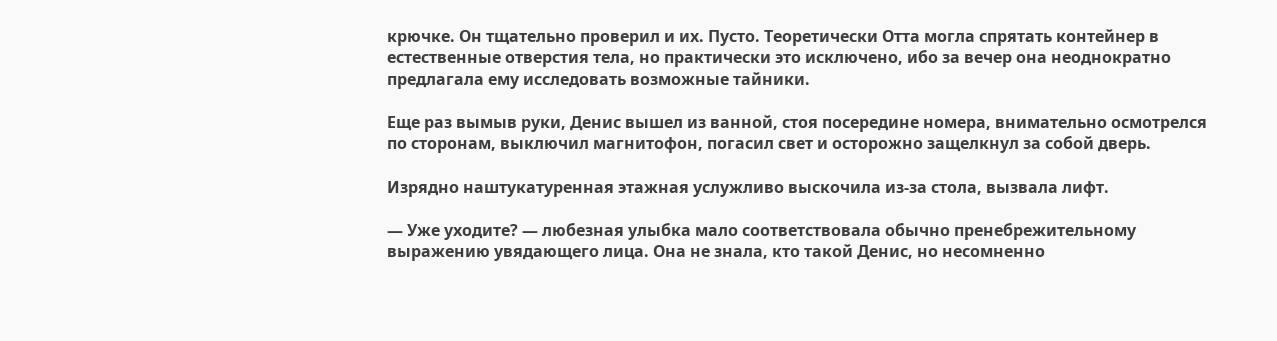крючке. Он тщательно проверил и их. Пусто. Теоретически Отта могла спрятать контейнер в естественные отверстия тела, но практически это исключено, ибо за вечер она неоднократно предлагала ему исследовать возможные тайники.

Еще раз вымыв руки, Денис вышел из ванной, стоя посередине номера, внимательно осмотрелся по сторонам, выключил магнитофон, погасил свет и осторожно защелкнул за собой дверь.

Изрядно наштукатуренная этажная услужливо выскочила из-за стола, вызвала лифт.

— Уже уходите? — любезная улыбка мало соответствовала обычно пренебрежительному выражению увядающего лица. Она не знала, кто такой Денис, но несомненно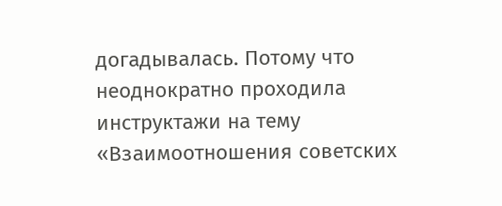догадывалась. Потому что неоднократно проходила инструктажи на тему «Взаимоотношения советских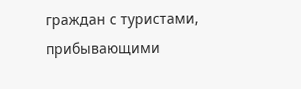граждан с туристами, прибывающими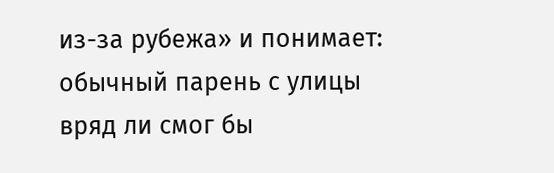из-за рубежа» и понимает: обычный парень с улицы вряд ли смог бы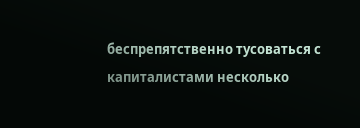беспрепятственно тусоваться с капиталистами несколько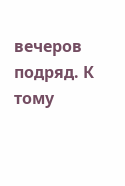вечеров подряд. К тому